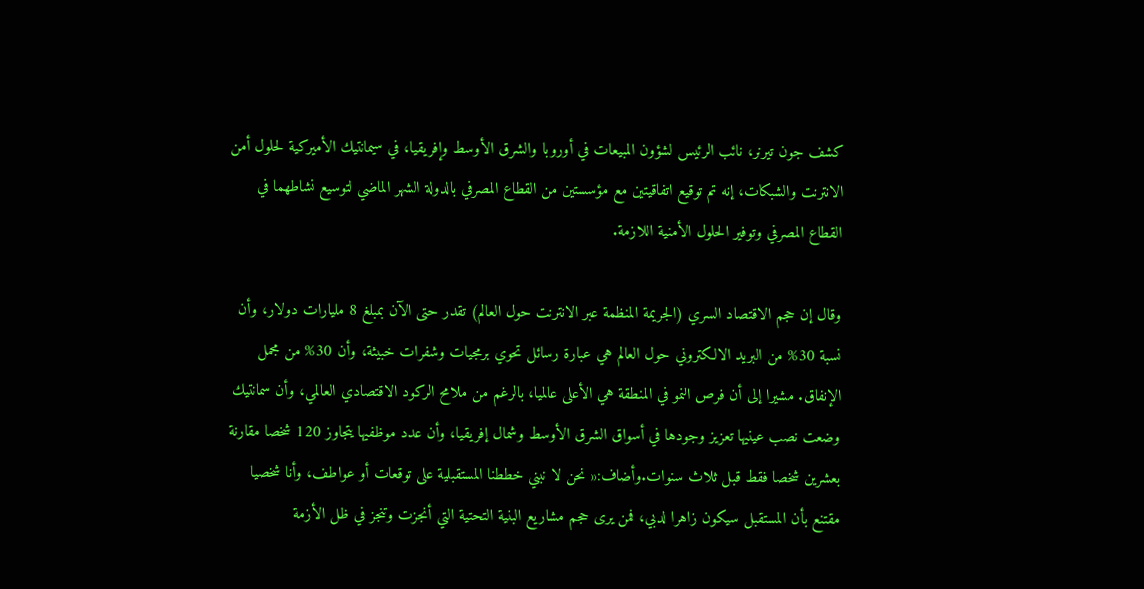كشف جون تيرنر، نائب الرئيس لشؤون المبيعات في أوروبا والشرق الأوسط وإفريقيا، في سيمانتيك الأميركية لحلول أمن الانترنت والشبكات، إنه تم توقيع اتفاقيتين مع مؤسستين من القطاع المصرفي بالدولة الشهر الماضي لتوسيع نشاطهما في القطاع المصرفي وتوفير الحلول الأمنية اللازمة.

وقال إن حجم الاقتصاد السري (الجريمة المنظمة عبر الانترنت حول العالم) تقدر حتى الآن بمبلغ 8 مليارات دولار، وأن نسبة 30% من البريد الالكتروني حول العالم هي عبارة رسائل تحوي برمجيات وشفرات خبيثة، وأن 30% من مجمل الإنفاق. مشيرا إلى أن فرص النمو في المنطقة هي الأعلى عالميا، بالرغم من ملامح الركود الاقتصادي العالمي، وأن سمانتيك وضعت نصب عينيها تعزيز وجودها في أسواق الشرق الأوسط وشمال إفريقيا، وأن عدد موظفيها يتجاوز 120 شخصا مقارنة بعشرين شخصا فقط قبل ثلاث سنوات.وأضاف:« نحن لا نبني خططنا المستقبلية على توقعات أو عواطف، وأنا شخصيا مقتنع بأن المستقبل سيكون زاهرا لدبي، فمن يرى حجم مشاريع البنية التحتية التي أنجزت وتنجز في ظل الأزمة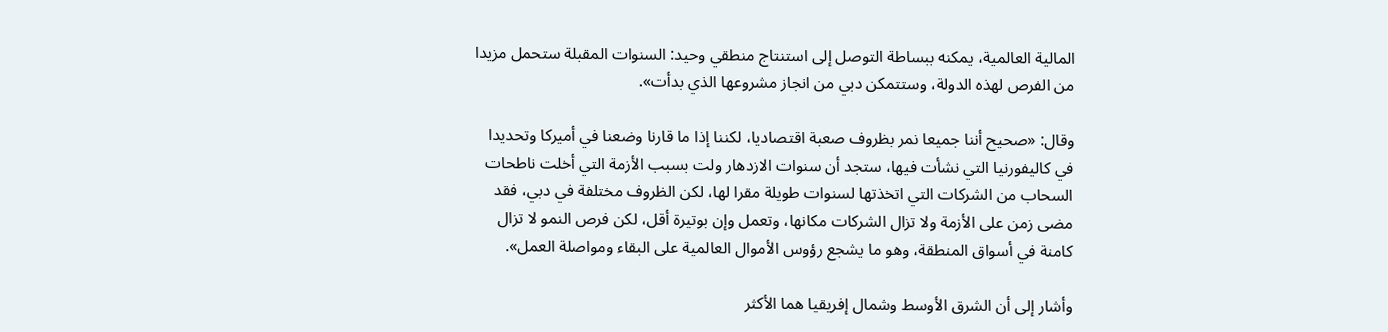المالية العالمية، يمكنه ببساطة التوصل إلى استنتاج منطقي وحيد: السنوات المقبلة ستحمل مزيدا من الفرص لهذه الدولة، وستتمكن دبي من انجاز مشروعها الذي بدأت».

وقال: «صحيح أننا جميعا نمر بظروف صعبة اقتصاديا، لكننا إذا ما قارنا وضعنا في أميركا وتحديدا في كاليفورنيا التي نشأت فيها، ستجد أن سنوات الازدهار ولت بسبب الأزمة التي أخلت ناطحات السحاب من الشركات التي اتخذتها لسنوات طويلة مقرا لها، لكن الظروف مختلفة في دبي، فقد مضى زمن على الأزمة ولا تزال الشركات مكانها، وتعمل وإن بوتيرة أقل، لكن فرص النمو لا تزال كامنة في أسواق المنطقة، وهو ما يشجع رؤوس الأموال العالمية على البقاء ومواصلة العمل».

وأشار إلى أن الشرق الأوسط وشمال إفريقيا هما الأكثر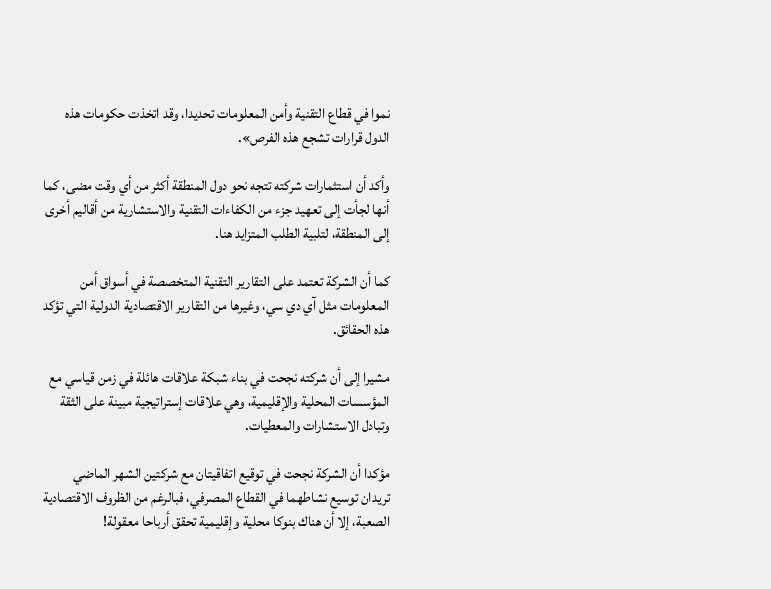نموا في قطاع التقنية وأمن المعلومات تحديدا، وقد اتخذت حكومات هذه الدول قرارات تشجع هذه الفرص».

وأكد أن استثمارات شركته تتجه نحو دول المنطقة أكثر من أي وقت مضى، كما أنها لجأت إلى تعهيد جزء من الكفاءات التقنية والاستشارية من أقاليم أخرى إلى المنطقة، لتلبية الطلب المتزايد هنا.

كما أن الشركة تعتمد على التقارير التقنية المتخصصة في أسواق أمن المعلومات مثل آي دي سي، وغيرها من التقارير الاقتصادية الدولية التي تؤكد هذه الحقائق.

مشيرا إلى أن شركته نجحت في بناء شبكة علاقات هائلة في زمن قياسي مع المؤسسات المحلية والإقليمية، وهي علاقات إستراتيجية مبينة على الثقة وتبادل الاستشارات والمعطيات.

مؤكدا أن الشركة نجحت في توقيع اتفاقيتان مع شركتين الشهر الماضي تريدان توسيع نشاطهما في القطاع المصرفي، فبالرغم من الظروف الاقتصادية الصعبة، إلا أن هناك بنوكا محلية وإقليمية تحقق أرباحا معقولة!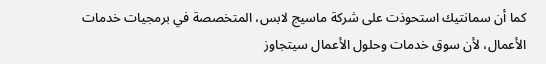كما أن سمانتيك استحوذت على شركة ماسيج لابس، المتخصصة في برمجيات خدمات الأعمال، لأن سوق خدمات وحلول الأعمال سيتجاوز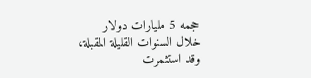حجمه 5 مليارات دولار خلال السنوات القليلة المقبلة، وقد استثمرت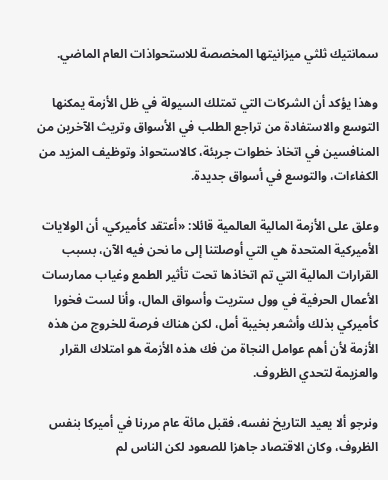سمانتيك ثلثي ميزانيتها المخصصة للاستحواذات العام الماضي.

وهذا يؤكد أن الشركات التي تمتلك السيولة في ظل الأزمة يمكنها التوسع والاستفادة من تراجع الطلب في الأسواق وتريث الآخرين من المنافسين في اتخاذ خطوات جريئة، كالاستحواذ وتوظيف المزيد من الكفاءات، والتوسع في أسواق جديدة.

وعلق على الأزمة المالية العالمية قائلا: «أعتقد كأميركي، أن الولايات الأميركية المتحدة هي التي أوصلتنا إلى ما نحن فيه الآن، بسبب القرارات المالية التي تم اتخاذها تحت تأثير الطمع وغياب ممارسات الأعمال الحرفية في وول ستريت وأسواق المال، وأنا لست فخورا كأميركي بذلك وأشعر بخيبة أمل، لكن هناك فرصة للخروج من هذه الأزمة لأن أهم عوامل النجاة من فك هذه الأزمة هو امتلاك القرار والعزيمة لتحدي الظروف.

ونرجو ألا يعيد التاريخ نفسه، فقبل مائة عام مررنا في أميركا بنفس الظروف، وكان الاقتصاد جاهزا للصعود لكن الناس لم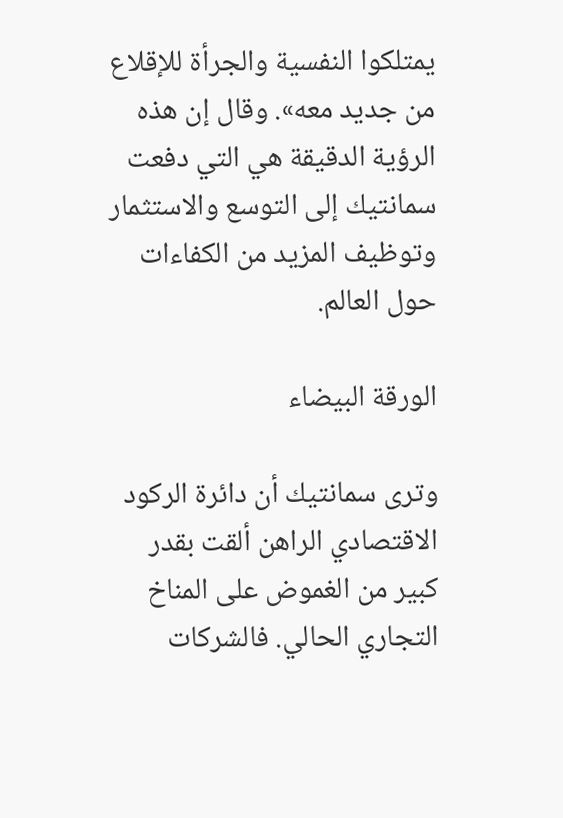يمتلكوا النفسية والجرأة للإقلاع من جديد معه». وقال إن هذه الرؤية الدقيقة هي التي دفعت سمانتيك إلى التوسع والاستثمار وتوظيف المزيد من الكفاءات حول العالم.

الورقة البيضاء

وترى سمانتيك أن دائرة الركود الاقتصادي الراهن ألقت بقدر كبير من الغموض على المناخ التجاري الحالي. فالشركات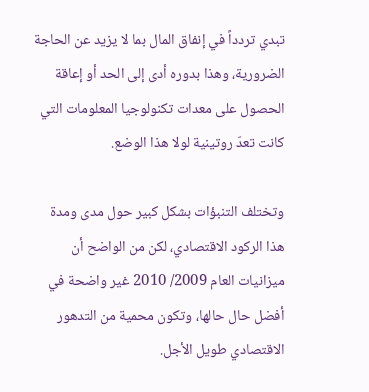تبدي تردداً في إنفاق المال بما لا يزيد عن الحاجة الضرورية، وهذا بدوره أدى إلى الحد أو إعاقة الحصول على معدات تكنولوجيا المعلومات التي كانت تعدّ روتينية لولا هذا الوضع.

وتختلف التنبؤات بشكل كبير حول مدى ومدة هذا الركود الاقتصادي، لكن من الواضح أن ميزانيات العام 2009/ 2010 غير واضحة في أفضل حال حالها، وتكون محمية من التدهور الاقتصادي طويل الأجل.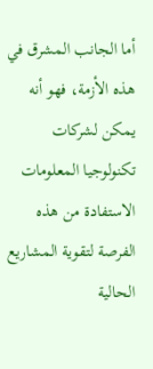أما الجانب المشرق في هذه الأزمة، فهو أنه يمكن لشركات تكنولوجيا المعلومات الاستفادة من هذه الفرصة لتقوية المشاريع الحالية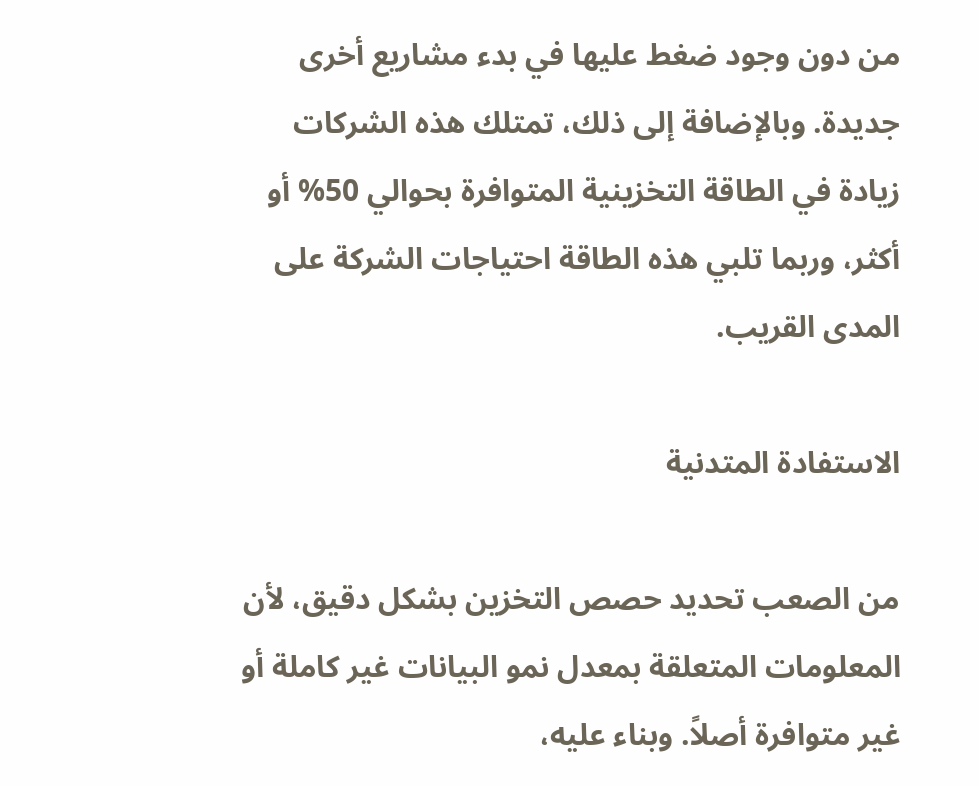من دون وجود ضغط عليها في بدء مشاريع أخرى جديدة. وبالإضافة إلى ذلك، تمتلك هذه الشركات زيادة في الطاقة التخزينية المتوافرة بحوالي 50% أو أكثر، وربما تلبي هذه الطاقة احتياجات الشركة على المدى القريب.

الاستفادة المتدنية

من الصعب تحديد حصص التخزين بشكل دقيق، لأن المعلومات المتعلقة بمعدل نمو البيانات غير كاملة أو غير متوافرة أصلاً. وبناء عليه،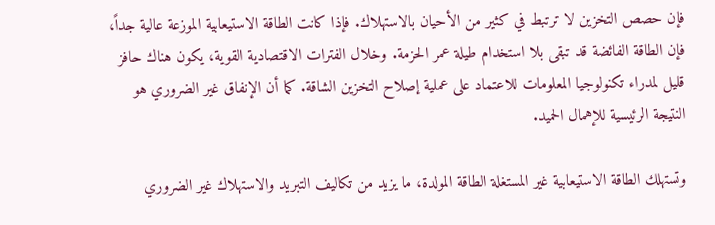فإن حصص التخزين لا ترتبط في كثير من الأحيان بالاستهلاك. فإذا كانت الطاقة الاستيعابية الموزعة عالية جداً، فإن الطاقة الفائضة قد تبقى بلا استخدام طيلة عمر الحزمة. وخلال الفترات الاقتصادية القوية، يكون هناك حافز قليل لمدراء تكنولوجيا المعلومات للاعتماد على عملية إصلاح التخزين الشاقة. كما أن الإنفاق غير الضروري هو النتيجة الرئيسية للإهمال الحميد.

وتستهلك الطاقة الاستيعابية غير المستغلة الطاقة المولدة، ما يزيد من تكاليف التبريد والاستهلاك غير الضروري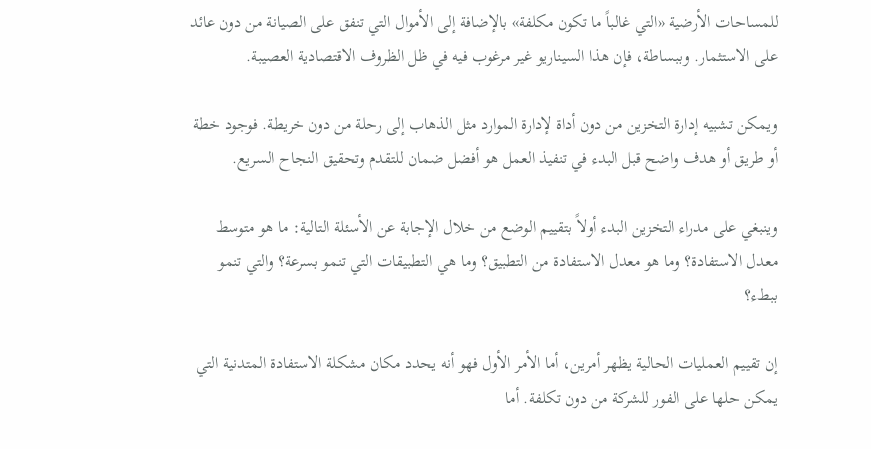للمساحات الأرضية «التي غالباً ما تكون مكلفة» بالإضافة إلى الأموال التي تنفق على الصيانة من دون عائد على الاستثمار. وببساطة، فإن هذا السيناريو غير مرغوب فيه في ظل الظروف الاقتصادية العصيبة.

ويمكن تشبيه إدارة التخزين من دون أداة لإدارة الموارد مثل الذهاب إلى رحلة من دون خريطة. فوجود خطة أو طريق أو هدف واضح قبل البدء في تنفيذ العمل هو أفضل ضمان للتقدم وتحقيق النجاح السريع.

وينبغي على مدراء التخزين البدء أولاً بتقييم الوضع من خلال الإجابة عن الأسئلة التالية: ما هو متوسط معدل الاستفادة؟ وما هو معدل الاستفادة من التطبيق؟ وما هي التطبيقات التي تنمو بسرعة؟ والتي تنمو ببطء؟

إن تقييم العمليات الحالية يظهر أمرين، أما الأمر الأول فهو أنه يحدد مكان مشكلة الاستفادة المتدنية التي يمكن حلها على الفور للشركة من دون تكلفة. أما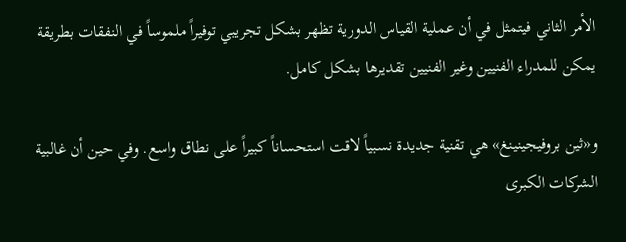الأمر الثاني فيتمثل في أن عملية القياس الدورية تظهر بشكل تجريبي توفيراً ملموساً في النفقات بطريقة يمكن للمدراء الفنيين وغير الفنيين تقديرها بشكل كامل.

و«ثين بروفيجينينغ» هي تقنية جديدة نسبياً لاقت استحساناً كبيراً على نطاق واسع. وفي حين أن غالبية الشركات الكبرى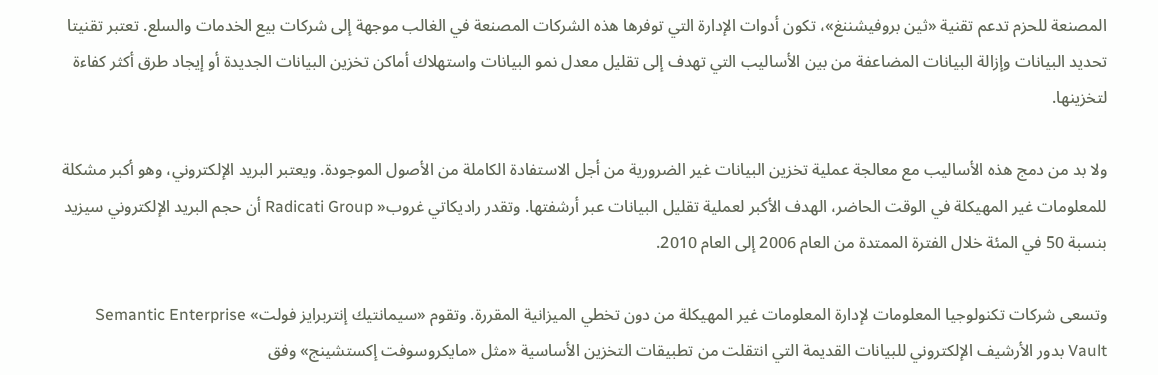المصنعة للحزم تدعم تقنية «ثين بروفيشننغ»، تكون أدوات الإدارة التي توفرها هذه الشركات المصنعة في الغالب موجهة إلى شركات بيع الخدمات والسلع. تعتبر تقنيتا تحديد البيانات وإزالة البيانات المضاعفة من بين الأساليب التي تهدف إلى تقليل معدل نمو البيانات واستهلاك أماكن تخزين البيانات الجديدة أو إيجاد طرق أكثر كفاءة لتخزينها.

ولا بد من دمج هذه الأساليب مع معالجة عملية تخزين البيانات غير الضرورية من أجل الاستفادة الكاملة من الأصول الموجودة. ويعتبر البريد الإلكتروني، وهو أكبر مشكلة للمعلومات غير المهيكلة في الوقت الحاضر، الهدف الأكبر لعملية تقليل البيانات عبر أرشفتها. وتقدر راديكاتي غروب« Radicati Group أن حجم البريد الإلكتروني سيزيد بنسبة 50 في المئة خلال الفترة الممتدة من العام 2006 إلى العام 2010.

وتسعى شركات تكنولوجيا المعلومات لإدارة المعلومات غير المهيكلة من دون تخطي الميزانية المقررة. وتقوم «سيمانتيك إنتربرايز فولت» Semantic Enterprise Vault بدور الأرشيف الإلكتروني للبيانات القديمة التي انتقلت من تطبيقات التخزين الأساسية «مثل «مايكروسوفت إكستشينج» وفق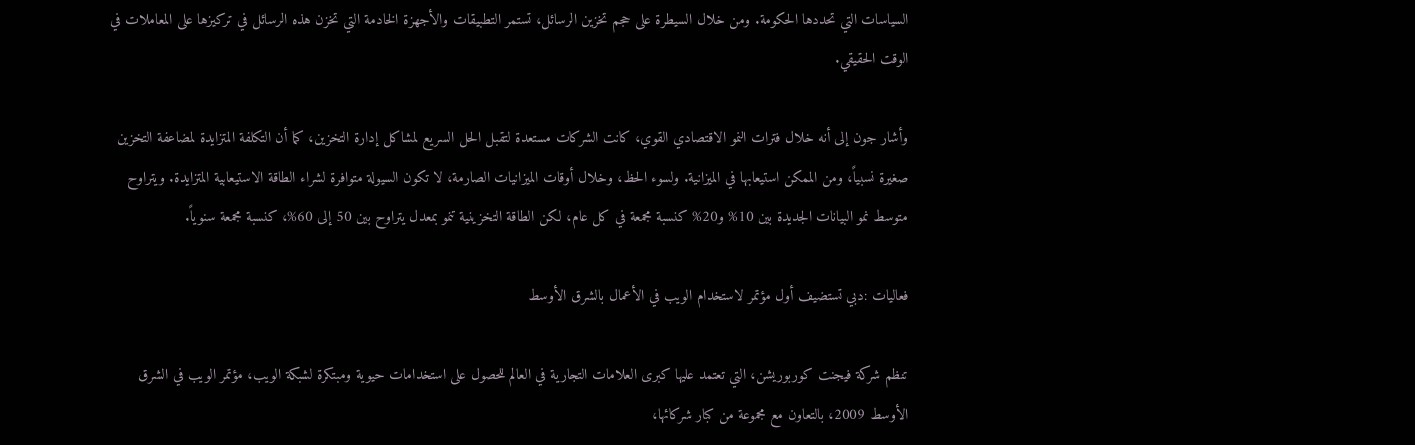السياسات التي تحددها الحكومة. ومن خلال السيطرة على حجم تخزين الرسائل، تستمر التطبيقات والأجهزة الخادمة التي تخزن هذه الرسائل في تركيزها على المعاملات في الوقت الحقيقي.

وأشار جون إلى أنه خلال فترات النمو الاقتصادي القوي، كانت الشركات مستعدة لتقبل الحل السريع لمشاكل إدارة التخزين، كما أن التكلفة المتزايدة لمضاعفة التخزين صغيرة نسبياً، ومن الممكن استيعابها في الميزانية. ولسوء الحظ، وخلال أوقات الميزانيات الصارمة، لا تكون السيولة متوافرة لشراء الطاقة الاستيعابية المتزايدة. ويتراوح متوسط نمو البيانات الجديدة بين 10% و20% كنسبة مجمعة في كل عام، لكن الطاقة التخزينية تنمو بمعدل يتراوح بين 50 إلى 60%، كنسبة مجمعة سنوياً.

فعاليات :دبي تستضيف أول مؤتمر لاستخدام الويب في الأعمال بالشرق الأوسط

تنظم شركة فيجنت كوربوريشن، التي تعتمد عليها كبرى العلامات التجارية في العالم للحصول على استخدامات حيوية ومبتكرة لشبكة الويب، مؤتمر الويب في الشرق الأوسط 2009، بالتعاون مع مجموعة من كبار شركائها،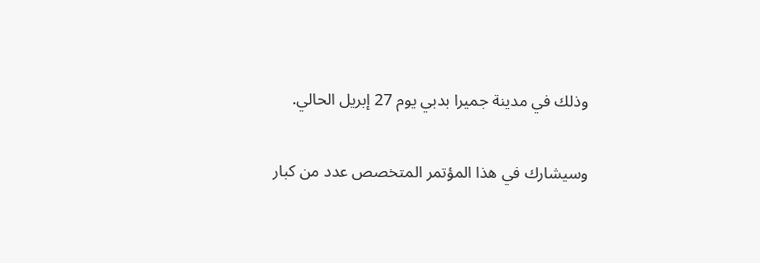وذلك في مدينة جميرا بدبي يوم 27 إبريل الحالي.

وسيشارك في هذا المؤتمر المتخصص عدد من كبار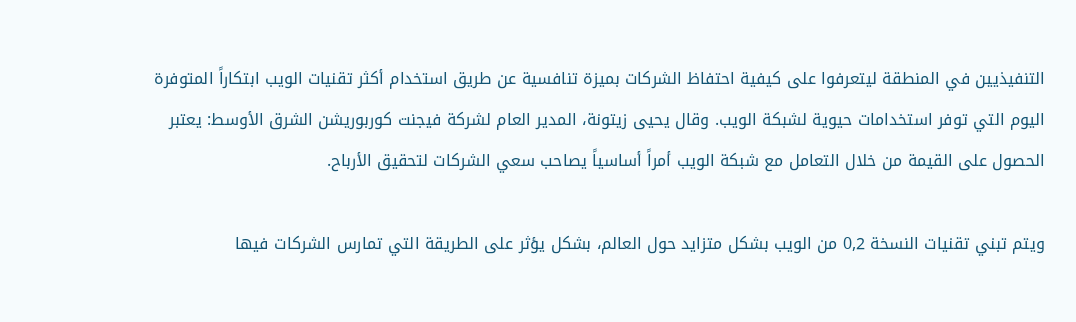التنفيذيين في المنطقة ليتعرفوا على كيفية احتفاظ الشركات بميزة تنافسية عن طريق استخدام أكثر تقنيات الويب ابتكاراً المتوفرة اليوم التي توفر استخدامات حيوية لشبكة الويب. وقال يحيى زيتونة، المدير العام لشركة فيجنت كوربوريشن الشرق الأوسط: يعتبر الحصول على القيمة من خلال التعامل مع شبكة الويب أمراً أساسياً يصاحب سعي الشركات لتحقيق الأرباح.

ويتم تبني تقنيات النسخة 0,2 من الويب بشكل متزايد حول العالم، بشكل يؤثر على الطريقة التي تمارس الشركات فيها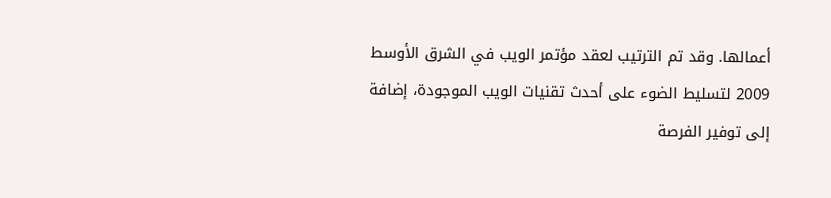أعمالها. وقد تم الترتيب لعقد مؤتمر الويب في الشرق الأوسط 2009 لتسليط الضوء على أحدث تقنيات الويب الموجودة، إضافة إلى توفير الفرصة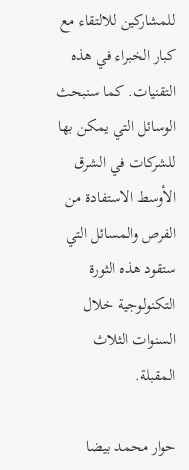للمشاركين للالتقاء مع كبار الخبراء في هذه التقنيات. كما سنبحث الوسائل التي يمكن بها للشركات في الشرق الأوسط الاستفادة من الفرص والمسائل التي ستقود هذه الثورة التكنولوجية خلال السنوات الثلاث المقبلة.

حوار محمد بيضا